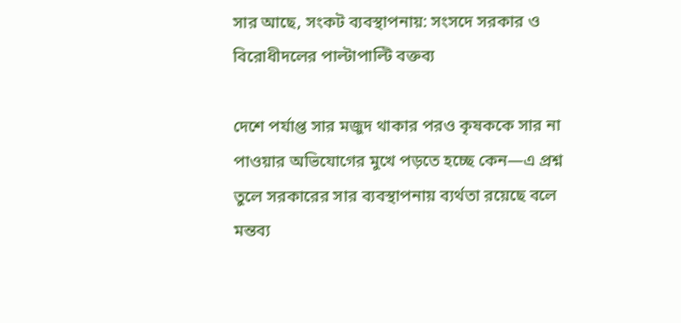সার আছে, সংকট ব্যবস্থাপনায়: সংসদে সরকার ও বিরোধীদলের পাল্টাপাল্টি বক্তব্য

দেশে পর্যাপ্ত সার মজুদ থাকার পরও কৃষককে সার না পাওয়ার অভিযোগের মুখে পড়তে হচ্ছে কেন—এ প্রশ্ন তুলে সরকারের সার ব্যবস্থাপনায় ব্যর্থতা রয়েছে বলে মন্তব্য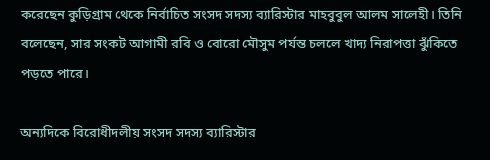করেছেন কুড়িগ্রাম থেকে নির্বাচিত সংসদ সদস্য ব্যারিস্টার মাহবুবুল আলম সালেহী। তিনি বলেছেন, সার সংকট আগামী রবি ও বোরো মৌসুম পর্যন্ত চললে খাদ্য নিরাপত্তা ঝুঁকিতে পড়তে পারে।

অন্যদিকে বিরোধীদলীয় সংসদ সদস্য ব্যারিস্টার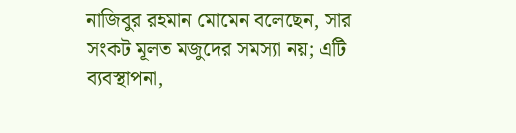নাজিবুর রহমান মোমেন বলেছেন, সার সংকট মূলত মজুদের সমস্যা নয়; এটি ব্যবস্থাপনা,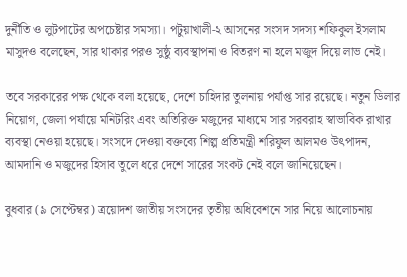দুর্নীতি ও লুটপাটের অপচেষ্টার সমস্যা। পটুয়াখালী-২ আসনের সংসদ সদস্য শফিকুল ইসলাম মাসুদও বলেছেন, সার থাকার পরও সুষ্ঠু ব্যবস্থাপনা ও বিতরণ না হলে মজুদ দিয়ে লাভ নেই।

তবে সরকারের পক্ষ থেকে বলা হয়েছে, দেশে চাহিদার তুলনায় পর্যাপ্ত সার রয়েছে। নতুন ডিলার নিয়োগ, জেলা পর্যায়ে মনিটরিং এবং অতিরিক্ত মজুদের মাধ্যমে সার সরবরাহ স্বাভাবিক রাখার ব্যবস্থা নেওয়া হয়েছে। সংসদে দেওয়া বক্তব্যে শিল্প প্রতিমন্ত্রী শরিফুল আলমও উৎপাদন, আমদানি ও মজুদের হিসাব তুলে ধরে দেশে সারের সংকট নেই বলে জানিয়েছেন।

বুধবার (৯ সেপ্টেম্বর) ত্রয়োদশ জাতীয় সংসদের তৃতীয় অধিবেশনে সার নিয়ে আলোচনায়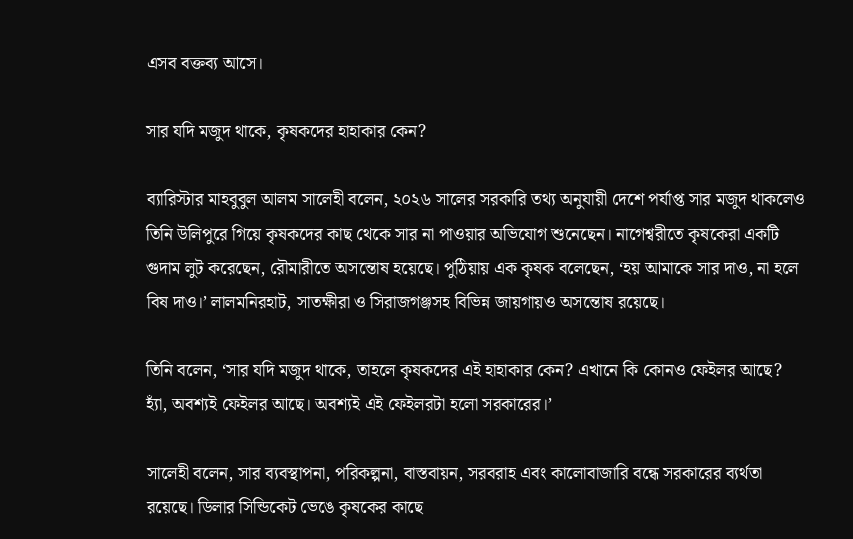এসব বক্তব্য আসে।

সার যদি মজুদ থাকে, কৃষকদের হাহাকার কেন?

ব্যারিস্টার মাহবুবুল আলম সালেহী বলেন, ২০২৬ সালের সরকারি তথ্য অনুযায়ী দেশে পর্যাপ্ত সার মজুদ থাকলেও তিনি উলিপুরে গিয়ে কৃষকদের কাছ থেকে সার না পাওয়ার অভিযোগ শুনেছেন। নাগেশ্বরীতে কৃষকেরা একটি গুদাম লুট করেছেন, রৌমারীতে অসন্তোষ হয়েছে। পুঠিয়ায় এক কৃষক বলেছেন, ‘হয় আমাকে সার দাও, না হলে বিষ দাও।’ লালমনিরহাট, সাতক্ষীরা ও সিরাজগঞ্জসহ বিভিন্ন জায়গায়ও অসন্তোষ রয়েছে।

তিনি বলেন, ‘সার যদি মজুদ থাকে, তাহলে কৃষকদের এই হাহাকার কেন? এখানে কি কোনও ফেইলর আছে? হ্যাঁ, অবশ্যই ফেইলর আছে। অবশ্যই এই ফেইলরটা হলো সরকারের।’

সালেহী বলেন, সার ব্যবস্থাপনা, পরিকল্পনা, বাস্তবায়ন, সরবরাহ এবং কালোবাজারি বন্ধে সরকারের ব্যর্থতা রয়েছে। ডিলার সিন্ডিকেট ভেঙে কৃষকের কাছে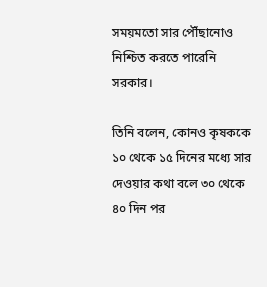সময়মতো সার পৌঁছানোও নিশ্চিত করতে পারেনি সরকার।

তিনি বলেন, কোনও কৃষককে ১০ থেকে ১৫ দিনের মধ্যে সার দেওয়ার কথা বলে ৩০ থেকে ৪০ দিন পর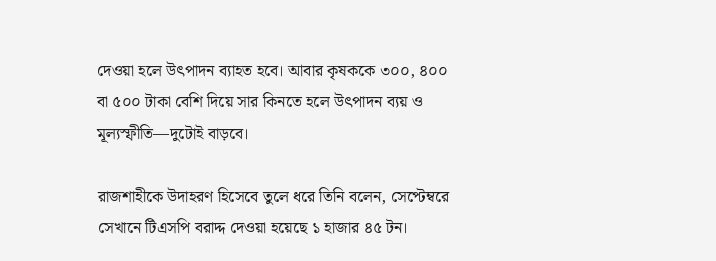দেওয়া হলে উৎপাদন ব্যাহত হবে। আবার কৃষককে ৩০০, ৪০০ বা ৫০০ টাকা বেশি দিয়ে সার কিনতে হলে উৎপাদন ব্যয় ও মূল্যস্ফীতি—দুটোই বাড়বে।

রাজশাহীকে উদাহরণ হিসেবে তুলে ধরে তিনি বলেন, সেপ্টেম্বরে সেখানে টিএসপি বরাদ্দ দেওয়া হয়েছে ১ হাজার ৪৫ টন।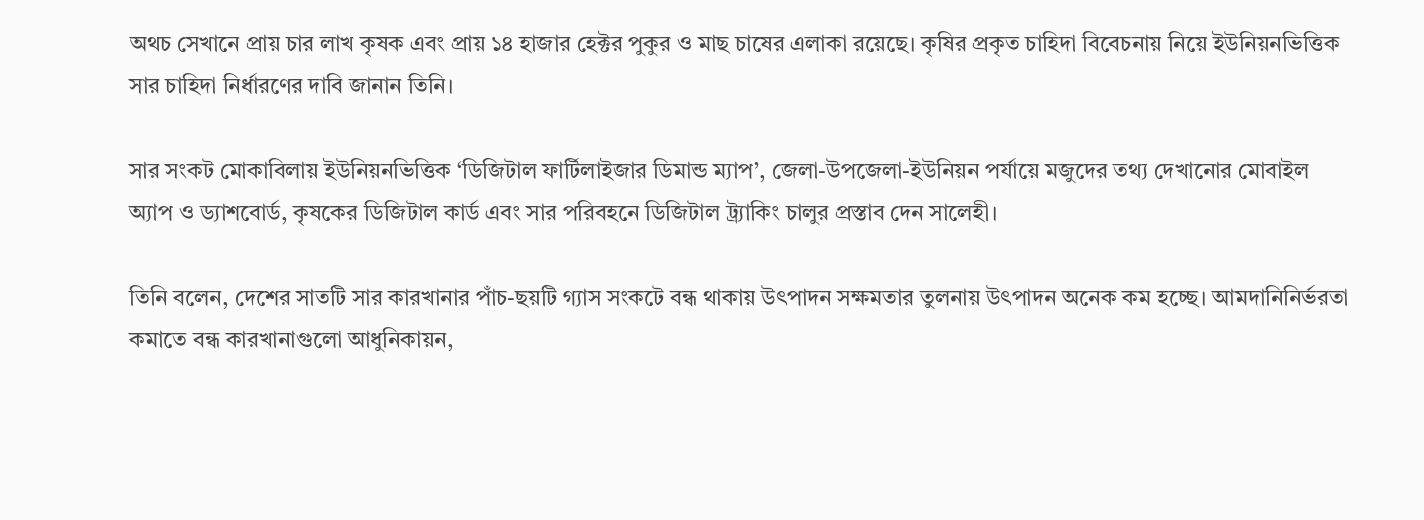অথচ সেখানে প্রায় চার লাখ কৃষক এবং প্রায় ১৪ হাজার হেক্টর পুকুর ও মাছ চাষের এলাকা রয়েছে। কৃষির প্রকৃত চাহিদা বিবেচনায় নিয়ে ইউনিয়নভিত্তিক সার চাহিদা নির্ধারণের দাবি জানান তিনি।

সার সংকট মোকাবিলায় ইউনিয়নভিত্তিক ‘ডিজিটাল ফার্টিলাইজার ডিমান্ড ম্যাপ’, জেলা-উপজেলা-ইউনিয়ন পর্যায়ে মজুদের তথ্য দেখানোর মোবাইল অ্যাপ ও ড্যাশবোর্ড, কৃষকের ডিজিটাল কার্ড এবং সার পরিবহনে ডিজিটাল ট্র্যাকিং চালুর প্রস্তাব দেন সালেহী।

তিনি বলেন, দেশের সাতটি সার কারখানার পাঁচ-ছয়টি গ্যাস সংকটে বন্ধ থাকায় উৎপাদন সক্ষমতার তুলনায় উৎপাদন অনেক কম হচ্ছে। আমদানিনির্ভরতা কমাতে বন্ধ কারখানাগুলো আধুনিকায়ন,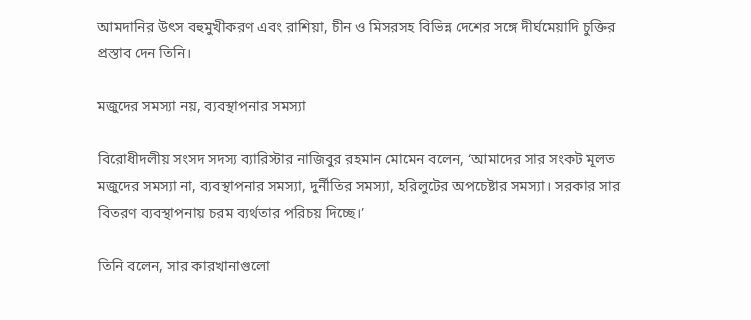আমদানির উৎস বহুমুখীকরণ এবং রাশিয়া, চীন ও মিসরসহ বিভিন্ন দেশের সঙ্গে দীর্ঘমেয়াদি চুক্তির প্রস্তাব দেন তিনি।

মজুদের সমস্যা নয়, ব্যবস্থাপনার সমস্যা

বিরোধীদলীয় সংসদ সদস্য ব্যারিস্টার নাজিবুর রহমান মোমেন বলেন, ‘আমাদের সার সংকট মূলত মজুদের সমস্যা না, ব্যবস্থাপনার সমস্যা, দুর্নীতির সমস্যা, হরিলুটের অপচেষ্টার সমস্যা। সরকার সার বিতরণ ব্যবস্থাপনায় চরম ব্যর্থতার পরিচয় দিচ্ছে।’

তিনি বলেন, সার কারখানাগুলো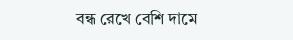বন্ধ রেখে বেশি দামে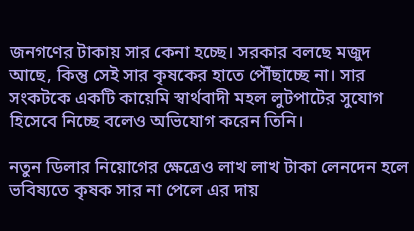জনগণের টাকায় সার কেনা হচ্ছে। সরকার বলছে মজুদ আছে, কিন্তু সেই সার কৃষকের হাতে পৌঁছাচ্ছে না। সার সংকটকে একটি কায়েমি স্বার্থবাদী মহল লুটপাটের সুযোগ হিসেবে নিচ্ছে বলেও অভিযোগ করেন তিনি।

নতুন ডিলার নিয়োগের ক্ষেত্রেও লাখ লাখ টাকা লেনদেন হলে ভবিষ্যতে কৃষক সার না পেলে এর দায়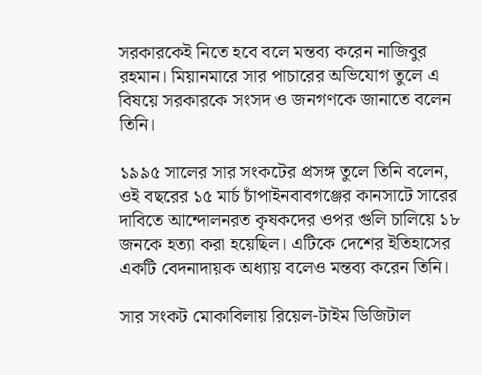সরকারকেই নিতে হবে বলে মন্তব্য করেন নাজিবুর রহমান। মিয়ানমারে সার পাচারের অভিযোগ তুলে এ বিষয়ে সরকারকে সংসদ ও জনগণকে জানাতে বলেন তিনি।

১৯৯৫ সালের সার সংকটের প্রসঙ্গ তুলে তিনি বলেন, ওই বছরের ১৫ মার্চ চাঁপাইনবাবগঞ্জের কানসাটে সারের দাবিতে আন্দোলনরত কৃষকদের ওপর গুলি চালিয়ে ১৮ জনকে হত্যা করা হয়েছিল। এটিকে দেশের ইতিহাসের একটি বেদনাদায়ক অধ্যায় বলেও মন্তব্য করেন তিনি।

সার সংকট মোকাবিলায় রিয়েল-টাইম ডিজিটাল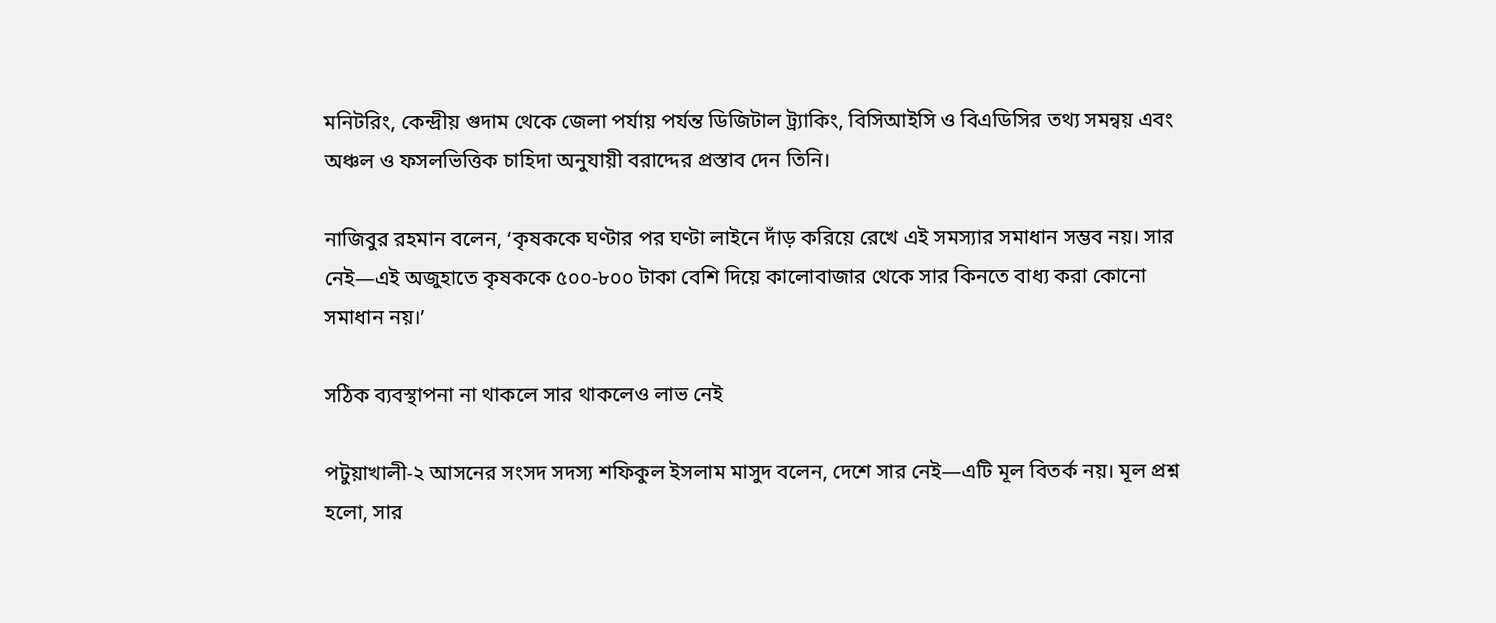মনিটরিং, কেন্দ্রীয় গুদাম থেকে জেলা পর্যায় পর্যন্ত ডিজিটাল ট্র্যাকিং, বিসিআইসি ও বিএডিসির তথ্য সমন্বয় এবং অঞ্চল ও ফসলভিত্তিক চাহিদা অনুযায়ী বরাদ্দের প্রস্তাব দেন তিনি।

নাজিবুর রহমান বলেন, ‘কৃষককে ঘণ্টার পর ঘণ্টা লাইনে দাঁড় করিয়ে রেখে এই সমস্যার সমাধান সম্ভব নয়। সার নেই—এই অজুহাতে কৃষককে ৫০০-৮০০ টাকা বেশি দিয়ে কালোবাজার থেকে সার কিনতে বাধ্য করা কোনো সমাধান নয়।’

সঠিক ব্যবস্থাপনা না থাকলে সার থাকলেও লাভ নেই

পটুয়াখালী-২ আসনের সংসদ সদস্য শফিকুল ইসলাম মাসুদ বলেন, দেশে সার নেই—এটি মূল বিতর্ক নয়। মূল প্রশ্ন হলো, সার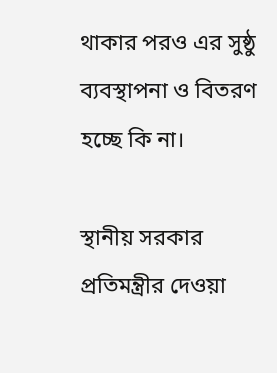থাকার পরও এর সুষ্ঠু ব্যবস্থাপনা ও বিতরণ হচ্ছে কি না।

স্থানীয় সরকার প্রতিমন্ত্রীর দেওয়া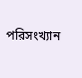পরিসংখ্যান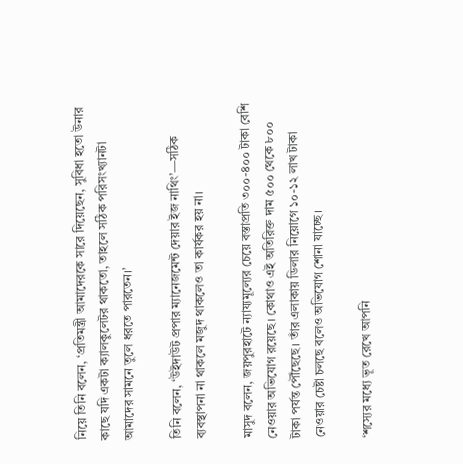নিয়ে তিনি বলেন, ‘প্রতিমন্ত্রী আমাদেরকে সারে দিয়েছেন, সুবিধা হতো উনার কাছে যদি একটা ক্যালকুলেটর থাকতো, তাহলে সঠিক পরিসংখ্যানটা আমাদের সামনে তুলে ধরতে পারতেন।’

তিনি বলেন, ‘উইদাউট প্রপার ম্যানেজমেন্ট দেয়ার ইজ নাথিং’—সঠিক ব্যবস্থাপনা না থাকলে মজুদ থাকলেও তা কার্যকর হয় না।

মাসুদ বলেন, জয়পুরহাটে ন্যায্যমূল্যের চেয়ে বস্তাপ্রতি ৩০০-৪০০ টাকা বেশি নেওয়ার অভিযোগ রয়েছে। কোথাও এই অতিরিক্ত দাম ৫০০ থেকে ৮০০ টাকা পর্যন্ত পৌঁছেছে। তাঁর এলাকায় ডিলার নিয়োগে ১০-১২ লাখ টাকা নেওয়ার চেষ্টা চলছে বলেও অভিযোগ শোনা যাচ্ছে।

‘শস্যের মধ্যে ভূত রেখে আপনি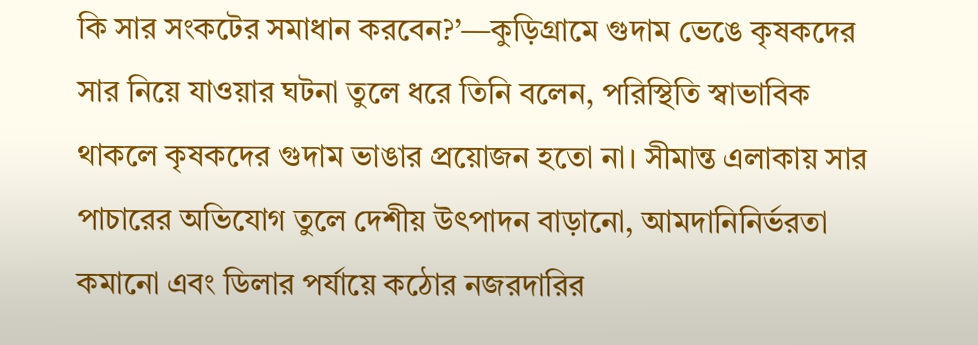কি সার সংকটের সমাধান করবেন?’—কুড়িগ্রামে গুদাম ভেঙে কৃষকদের সার নিয়ে যাওয়ার ঘটনা তুলে ধরে তিনি বলেন, পরিস্থিতি স্বাভাবিক থাকলে কৃষকদের গুদাম ভাঙার প্রয়োজন হতো না। সীমান্ত এলাকায় সার পাচারের অভিযোগ তুলে দেশীয় উৎপাদন বাড়ানো, আমদানিনির্ভরতা কমানো এবং ডিলার পর্যায়ে কঠোর নজরদারির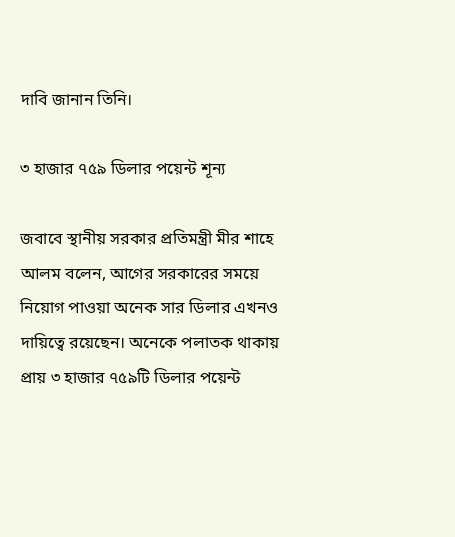দাবি জানান তিনি।

৩ হাজার ৭৫৯ ডিলার পয়েন্ট শূন্য

জবাবে স্থানীয় সরকার প্রতিমন্ত্রী মীর শাহে আলম বলেন, আগের সরকারের সময়ে নিয়োগ পাওয়া অনেক সার ডিলার এখনও দায়িত্বে রয়েছেন। অনেকে পলাতক থাকায় প্রায় ৩ হাজার ৭৫৯টি ডিলার পয়েন্ট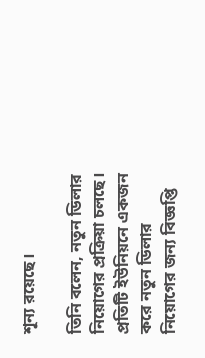শূন্য রয়েছে।

তিনি বলেন, নতুন ডিলার নিয়োগের প্রক্রিয়া চলছে। প্রতিটি ইউনিয়নে একজন করে নতুন ডিলার নিয়োগের জন্য বিজ্ঞপ্তি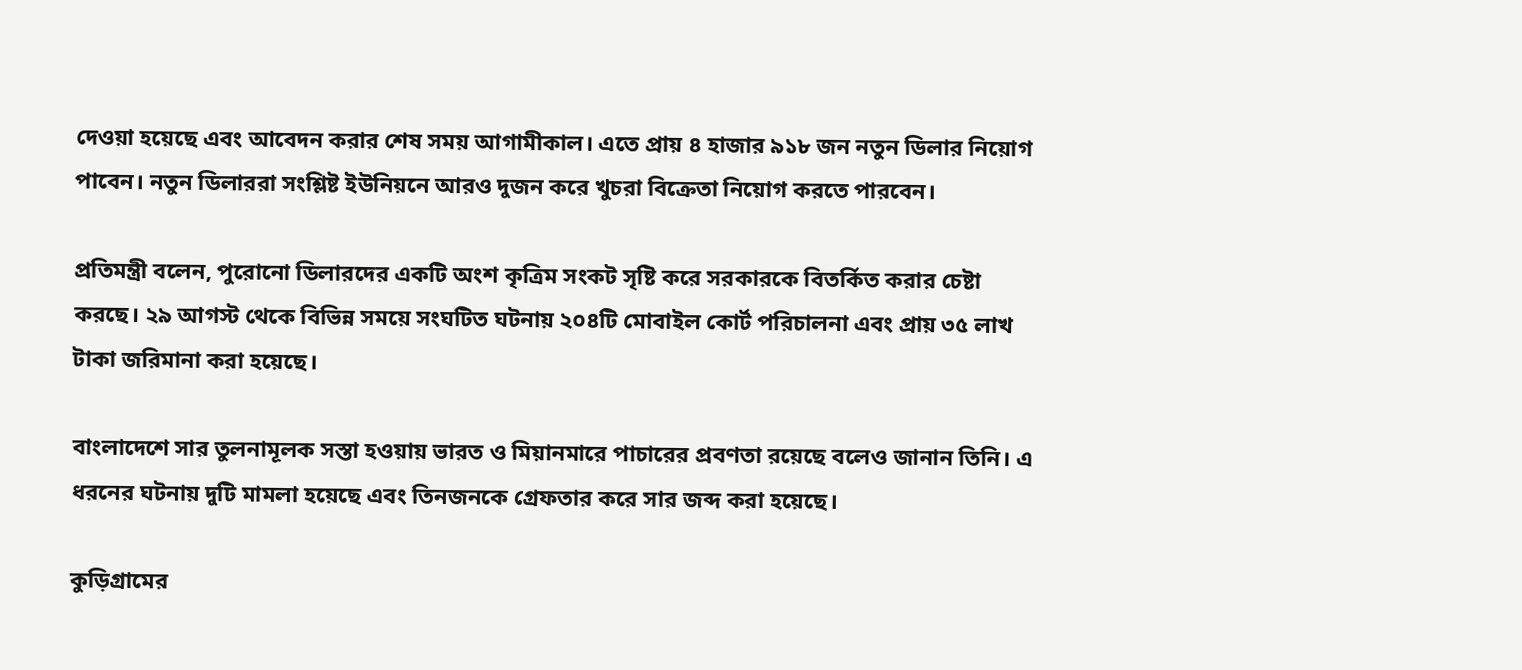দেওয়া হয়েছে এবং আবেদন করার শেষ সময় আগামীকাল। এতে প্রায় ৪ হাজার ৯১৮ জন নতুন ডিলার নিয়োগ পাবেন। নতুন ডিলাররা সংশ্লিষ্ট ইউনিয়নে আরও দুজন করে খুচরা বিক্রেতা নিয়োগ করতে পারবেন।

প্রতিমন্ত্রী বলেন, পুরোনো ডিলারদের একটি অংশ কৃত্রিম সংকট সৃষ্টি করে সরকারকে বিতর্কিত করার চেষ্টা করছে। ২৯ আগস্ট থেকে বিভিন্ন সময়ে সংঘটিত ঘটনায় ২০৪টি মোবাইল কোর্ট পরিচালনা এবং প্রায় ৩৫ লাখ টাকা জরিমানা করা হয়েছে।

বাংলাদেশে সার তুলনামূলক সস্তা হওয়ায় ভারত ও মিয়ানমারে পাচারের প্রবণতা রয়েছে বলেও জানান তিনি। এ ধরনের ঘটনায় দুটি মামলা হয়েছে এবং তিনজনকে গ্রেফতার করে সার জব্দ করা হয়েছে।

কুড়িগ্রামের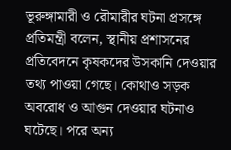ভূরুঙ্গামারী ও রৌমারীর ঘটনা প্রসঙ্গে প্রতিমন্ত্রী বলেন, স্থানীয় প্রশাসনের প্রতিবেদনে কৃষকদের উসকানি দেওয়ার তথ্য পাওয়া গেছে। কোথাও সড়ক অবরোধ ও আগুন দেওয়ার ঘটনাও ঘটেছে। পরে অন্য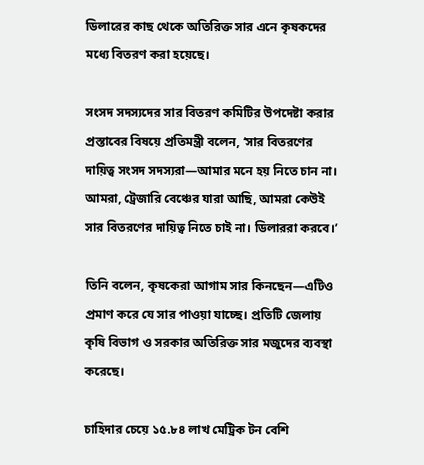ডিলারের কাছ থেকে অতিরিক্ত সার এনে কৃষকদের মধ্যে বিতরণ করা হয়েছে।

সংসদ সদস্যদের সার বিতরণ কমিটির উপদেষ্টা করার প্রস্তাবের বিষয়ে প্রতিমন্ত্রী বলেন, ‘সার বিতরণের দায়িত্ব সংসদ সদস্যরা—আমার মনে হয় নিতে চান না। আমরা, ট্রেজারি বেঞ্চের যারা আছি, আমরা কেউই সার বিতরণের দায়িত্ব নিতে চাই না। ডিলাররা করবে।’

তিনি বলেন, কৃষকেরা আগাম সার কিনছেন—এটিও প্রমাণ করে যে সার পাওয়া যাচ্ছে। প্রতিটি জেলায় কৃষি বিভাগ ও সরকার অতিরিক্ত সার মজুদের ব্যবস্থা করেছে।

চাহিদার চেয়ে ১৫.৮৪ লাখ মেট্রিক টন বেশি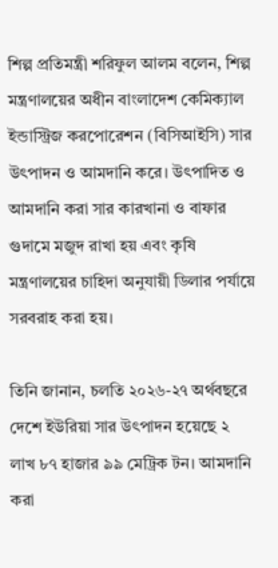শিল্প প্রতিমন্ত্রী শরিফুল আলম বলেন, শিল্প মন্ত্রণালয়ের অধীন বাংলাদেশ কেমিক্যাল ইন্ডাস্ট্রিজ করপোরেশন (বিসিআইসি) সার উৎপাদন ও আমদানি করে। উৎপাদিত ও আমদানি করা সার কারখানা ও বাফার গুদামে মজুদ রাখা হয় এবং কৃষি মন্ত্রণালয়ের চাহিদা অনুযায়ী ডিলার পর্যায়ে সরবরাহ করা হয়।

তিনি জানান, চলতি ২০২৬-২৭ অর্থবছরে দেশে ইউরিয়া সার উৎপাদন হয়েছে ২ লাখ ৮৭ হাজার ৯৯ মেট্রিক টন। আমদানি করা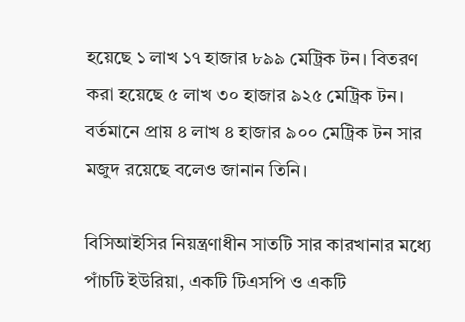হয়েছে ১ লাখ ১৭ হাজার ৮৯৯ মেট্রিক টন। বিতরণ করা হয়েছে ৫ লাখ ৩০ হাজার ৯২৫ মেট্রিক টন। বর্তমানে প্রায় ৪ লাখ ৪ হাজার ৯০০ মেট্রিক টন সার মজুদ রয়েছে বলেও জানান তিনি।

বিসিআইসির নিয়ন্ত্রণাধীন সাতটি সার কারখানার মধ্যে পাঁচটি ইউরিয়া, একটি টিএসপি ও একটি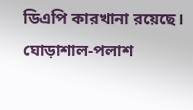ডিএপি কারখানা রয়েছে। ঘোড়াশাল-পলাশ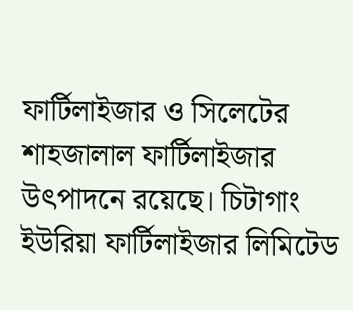ফার্টিলাইজার ও সিলেটের শাহজালাল ফার্টিলাইজার উৎপাদনে রয়েছে। চিটাগাং ইউরিয়া ফার্টিলাইজার লিমিটেড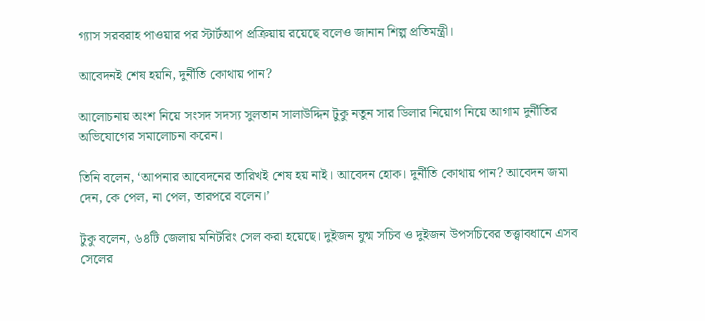গ্যাস সরবরাহ পাওয়ার পর স্টার্টআপ প্রক্রিয়ায় রয়েছে বলেও জানান শিল্প প্রতিমন্ত্রী।

আবেদনই শেষ হয়নি, দুর্নীতি কোথায় পান?

আলোচনায় অংশ নিয়ে সংসদ সদস্য সুলতান সালাউদ্দিন টুকু নতুন সার ডিলার নিয়োগ নিয়ে আগাম দুর্নীতির অভিযোগের সমালোচনা করেন।

তিনি বলেন, ‘আপনার আবেদনের তারিখই শেষ হয় নাই। আবেদন হোক। দুর্নীতি কোথায় পান? আবেদন জমা দেন, কে পেল, না পেল, তারপরে বলেন।’

টুকু বলেন, ৬৪টি জেলায় মনিটরিং সেল করা হয়েছে। দুইজন যুগ্ম সচিব ও দুইজন উপসচিবের তত্ত্বাবধানে এসব সেলের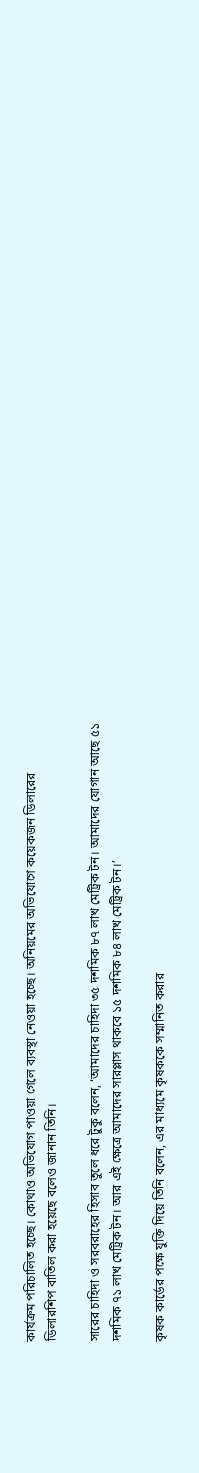কার্যক্রম পরিচালিত হচ্ছে। কোথাও অভিযোগ পাওয়া গেলে ব্যবস্থা নেওয়া হচ্ছে। অনিয়মের অভিযোগে কয়েকজন ডিলারের ডিলারশিপ বাতিল করা হয়েছে বলেও জানান তিনি।

সারের চাহিদা ও সরবরাহের হিসাব তুলে ধরে টুকু বলেন, ‘আমাদের চাহিদা ৩৫ দশমিক ৮৭ লাখ মেট্রিক টন। আমাদের যোগান আছে ৫১ দশমিক ৭১ লাখ মেট্রিক টন। আর এই ক্ষেত্রে আমাদের সারপ্লাস থাকবে ১৫ দশমিক ৮৪ লাখ মেট্রিক টন।’

কৃষক কার্ডের পক্ষে যুক্তি দিয়ে তিনি বলেন, এর মাধ্যমে কৃষককে সম্মানিত করার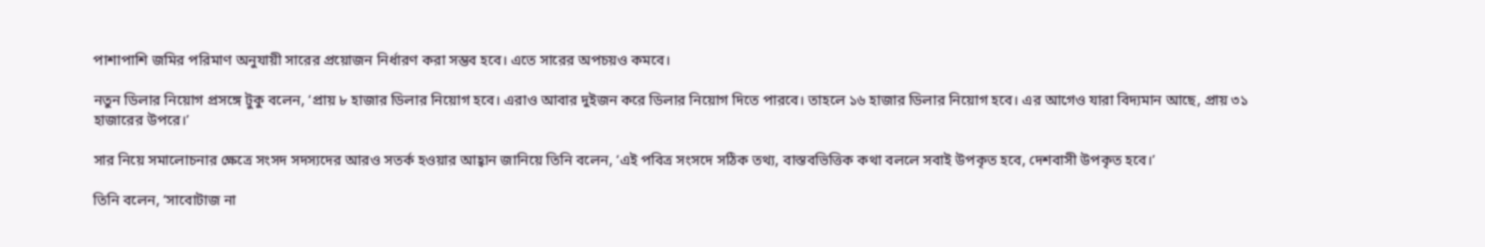পাশাপাশি জমির পরিমাণ অনুযায়ী সারের প্রয়োজন নির্ধারণ করা সম্ভব হবে। এতে সারের অপচয়ও কমবে।

নতুন ডিলার নিয়োগ প্রসঙ্গে টুকু বলেন, ‘প্রায় ৮ হাজার ডিলার নিয়োগ হবে। এরাও আবার দুইজন করে ডিলার নিয়োগ দিতে পারবে। তাহলে ১৬ হাজার ডিলার নিয়োগ হবে। এর আগেও যারা বিদ্যমান আছে, প্রায় ৩১ হাজারের উপরে।’

সার নিয়ে সমালোচনার ক্ষেত্রে সংসদ সদস্যদের আরও সতর্ক হওয়ার আহ্বান জানিয়ে তিনি বলেন, ‘এই পবিত্র সংসদে সঠিক তথ্য, বাস্তবভিত্তিক কথা বললে সবাই উপকৃত হবে, দেশবাসী উপকৃত হবে।’

তিনি বলেন, ‘সাবোটাজ না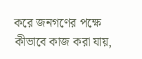করে জনগণের পক্ষে কীভাবে কাজ করা যায়,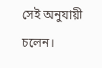সেই অনুযায়ী চলেন।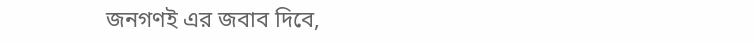জনগণই এর জবাব দিবে,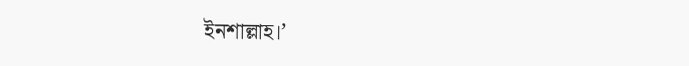ইনশাল্লাহ।’